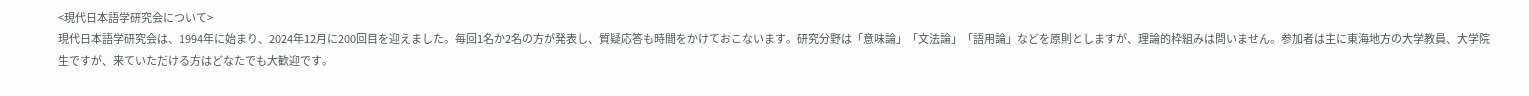<現代日本語学研究会について>
現代日本語学研究会は、1994年に始まり、2024年12月に200回目を迎えました。毎回1名か2名の方が発表し、質疑応答も時間をかけておこないます。研究分野は「意味論」「文法論」「語用論」などを原則としますが、理論的枠組みは問いません。参加者は主に東海地方の大学教員、大学院生ですが、来ていただける方はどなたでも大歓迎です。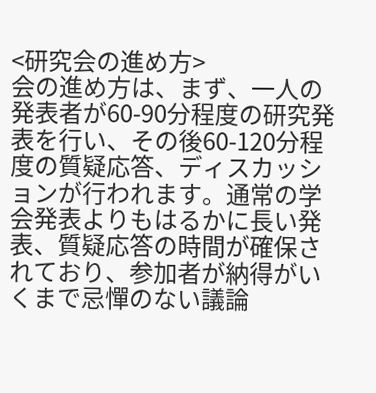<研究会の進め方>
会の進め方は、まず、一人の発表者が60-90分程度の研究発表を行い、その後60-120分程度の質疑応答、ディスカッションが行われます。通常の学会発表よりもはるかに長い発表、質疑応答の時間が確保されており、参加者が納得がいくまで忌憚のない議論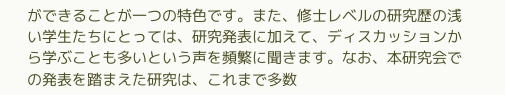ができることが一つの特色です。また、修士レベルの研究歴の浅い学生たちにとっては、研究発表に加えて、ディスカッションから学ぶことも多いという声を頻繁に聞きます。なお、本研究会での発表を踏まえた研究は、これまで多数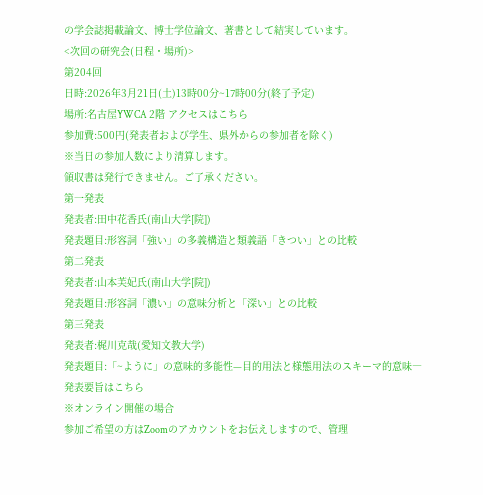の学会誌掲載論文、博士学位論文、著書として結実しています。
<次回の研究会(日程・場所)>
第204回
日時:2026年3月21日(土)13時00分~17時00分(終了予定)
場所:名古屋YWCA 2階 アクセスはこちら
参加費:500円(発表者および学生、県外からの参加者を除く)
※当日の参加人数により清算します。
領収書は発行できません。ご了承ください。
第一発表
発表者:田中花香氏(南山大学[院])
発表題目:形容詞「強い」の多義構造と類義語「きつい」との比較
第二発表
発表者:山本芙妃氏(南山大学[院])
発表題目:形容詞「濃い」の意味分析と「深い」との比較
第三発表
発表者:梶川克哉(愛知文教大学)
発表題目:「~ように」の意味的多能性—目的用法と様態用法のスキーマ的意味―
発表要旨はこちら
※オンライン開催の場合
参加ご希望の方はZoomのアカウントをお伝えしますので、管理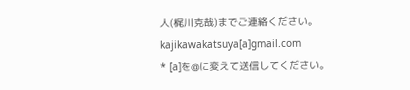人(梶川克哉)までご連絡ください。
kajikawakatsuya[a]gmail.com
* [a]を@に変えて送信してください。